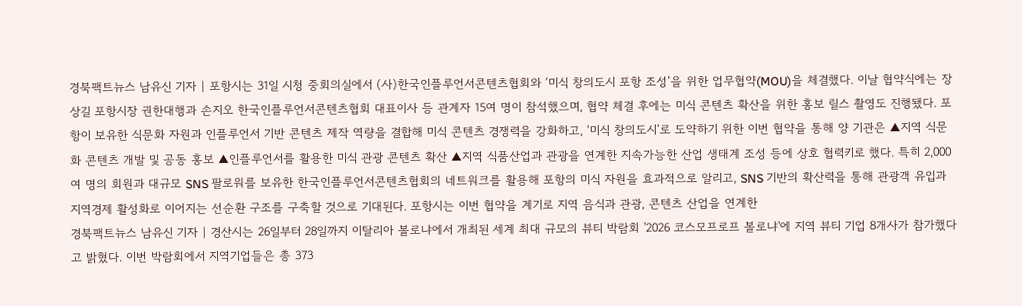경북팩트뉴스 남유신 기자 | 포항시는 31일 시청 중회의실에서 (사)한국인플루언서콘텐츠협회와 ‘미식 창의도시 포항 조성’을 위한 업무협약(MOU)을 체결했다. 이날 협약식에는 장상길 포항시장 권한대행과 손지오 한국인플루언서콘텐츠협회 대표이사 등 관계자 15여 명이 참석했으며, 협약 체결 후에는 미식 콘텐츠 확산을 위한 홍보 릴스 촬영도 진행됐다. 포항이 보유한 식문화 자원과 인플루언서 기반 콘텐츠 제작 역량을 결합해 미식 콘텐츠 경쟁력을 강화하고, ‘미식 창의도시’로 도약하기 위한 이번 협약을 통해 양 기관은 ▲지역 식문화 콘텐츠 개발 및 공동 홍보 ▲인플루언서를 활용한 미식 관광 콘텐츠 확산 ▲지역 식품산업과 관광을 연계한 지속가능한 산업 생태계 조성 등에 상호 협력키로 했다. 특히 2,000여 명의 회원과 대규모 SNS 팔로워를 보유한 한국인플루언서콘텐츠협회의 네트워크를 활용해 포항의 미식 자원을 효과적으로 알리고, SNS 기반의 확산력을 통해 관광객 유입과 지역경제 활성화로 이어지는 선순환 구조를 구축할 것으로 기대된다. 포항시는 이번 협약을 계기로 지역 음식과 관광, 콘텐츠 산업을 연계한
경북팩트뉴스 남유신 기자 | 경산시는 26일부터 28일까지 이탈리아 볼로냐에서 개최된 세계 최대 규모의 뷰티 박람회 '2026 코스모프로프 볼로냐'에 지역 뷰티 기업 8개사가 참가했다고 밝혔다. 이번 박람회에서 지역기업들은 총 373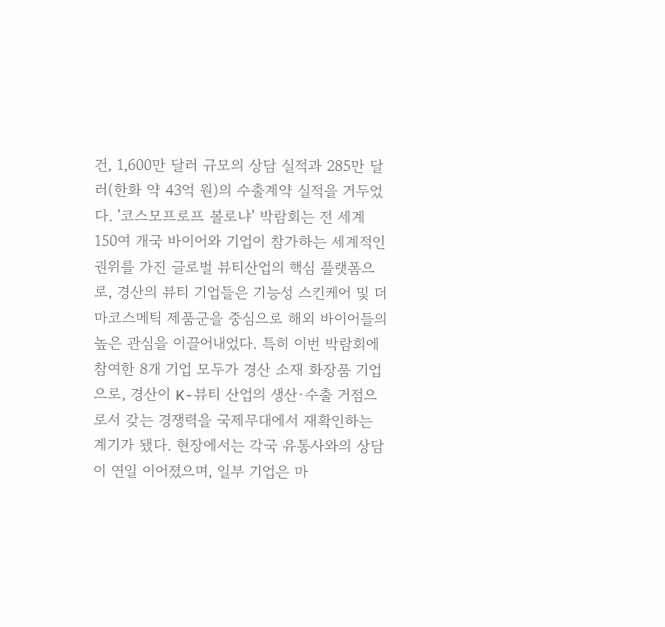건, 1,600만 달러 규모의 상담 실적과 285만 달러(한화 약 43억 원)의 수출계약 실적을 거두었다. '코스모프로프 볼로냐' 박람회는 전 세계 150여 개국 바이어와 기업이 참가하는 세계적인 권위를 가진 글로벌 뷰티산업의 핵심 플랫폼으로, 경산의 뷰티 기업들은 기능성 스킨케어 및 더마코스메틱 제품군을 중심으로 해외 바이어들의 높은 관심을 이끌어내었다. 특히 이번 박람회에 참여한 8개 기업 모두가 경산 소재 화장품 기업으로, 경산이 K-뷰티 산업의 생산·수출 거점으로서 갖는 경쟁력을 국제무대에서 재확인하는 계기가 됐다. 현장에서는 각국 유통사와의 상담이 연일 이어졌으며, 일부 기업은 마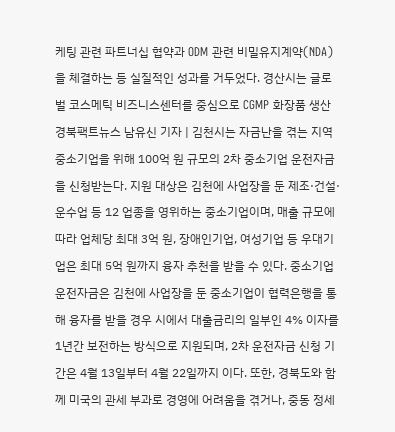케팅 관련 파트너십 협약과 ODM 관련 비밀유지계약(NDA)을 체결하는 등 실질적인 성과를 거두었다. 경산시는 글로벌 코스메틱 비즈니스센터를 중심으로 CGMP 화장품 생산
경북팩트뉴스 남유신 기자 | 김천시는 자금난을 겪는 지역 중소기업을 위해 100억 원 규모의 2차 중소기업 운전자금을 신청받는다. 지원 대상은 김천에 사업장을 둔 제조·건설·운수업 등 12 업종을 영위하는 중소기업이며, 매출 규모에 따라 업체당 최대 3억 원, 장애인기업, 여성기업 등 우대기업은 최대 5억 원까지 융자 추천을 받을 수 있다. 중소기업 운전자금은 김천에 사업장을 둔 중소기업이 협력은행을 통해 융자를 받을 경우 시에서 대출금리의 일부인 4% 이자를 1년간 보전하는 방식으로 지원되며, 2차 운전자금 신청 기간은 4월 13일부터 4월 22일까지 이다. 또한, 경북도와 함께 미국의 관세 부과로 경영에 어려움을 겪거나, 중동 정세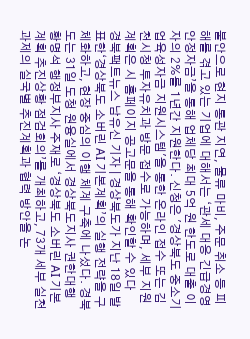불안으로 현지 통관 지연, 물류 마비, 주문 취소 등 피해를 겪고 있는 기업에 대해서는 ‘관세 대응 긴급경영안정자금’을 통해 업체당 최대 5억 원 한도로 대출 이자의 2%를 1년간 지원한다. 신청은 '경상북도 중소기업육성자금 지원시스템'을 통한 온라인 접수 또는 김천시청 투자유치과 방문 접수로 가능하며, 세부 지원 계획은 시 홈페이지 공고문을 통해 확인할 수 있다
경북팩트뉴스 남유신 기자 | 경상북도가 지난 18일 발표한‘경상북도 소버린 AI 기본계획’의 실행 전략을 구체화하고, 현장 중심의 이행 체계 구축에 나섰다. 경북도는 31일 도청 원융실에서 경상북도지사 권한대행 황명석 행정부지사 주재로 ‘경상북도 소버린 AI 기본계획 추진상황 점검회의’를 개최하고, 73개 세부 실천 과제의 실국별 추진계획과 협력 방안을 논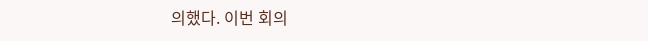의했다. 이번 회의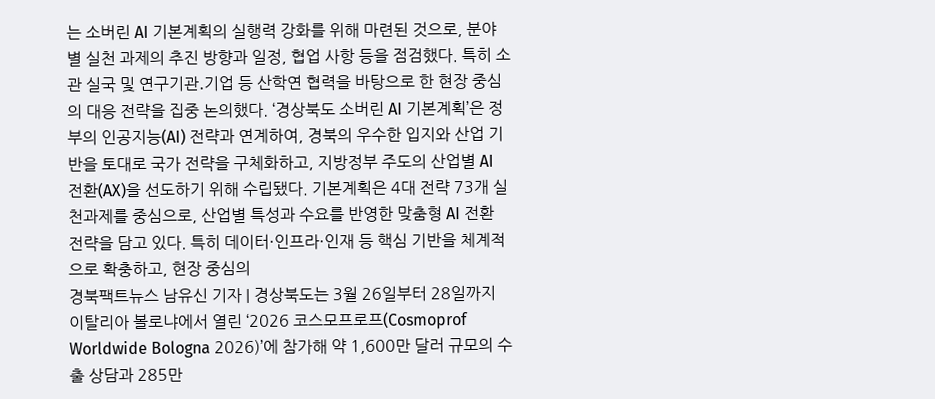는 소버린 AI 기본계획의 실행력 강화를 위해 마련된 것으로, 분야별 실천 과제의 추진 방향과 일정, 협업 사항 등을 점검했다. 특히 소관 실국 및 연구기관․기업 등 산학연 협력을 바탕으로 한 현장 중심의 대응 전략을 집중 논의했다. ‘경상북도 소버린 AI 기본계획’은 정부의 인공지능(AI) 전략과 연계하여, 경북의 우수한 입지와 산업 기반을 토대로 국가 전략을 구체화하고, 지방정부 주도의 산업별 AI 전환(AX)을 선도하기 위해 수립됐다. 기본계획은 4대 전략 73개 실천과제를 중심으로, 산업별 특성과 수요를 반영한 맞춤형 AI 전환 전략을 담고 있다. 특히 데이터·인프라·인재 등 핵심 기반을 체계적으로 확충하고, 현장 중심의
경북팩트뉴스 남유신 기자 | 경상북도는 3월 26일부터 28일까지 이탈리아 볼로냐에서 열린 ‘2026 코스모프로프(Cosmoprof Worldwide Bologna 2026)’에 참가해 약 1,600만 달러 규모의 수출 상담과 285만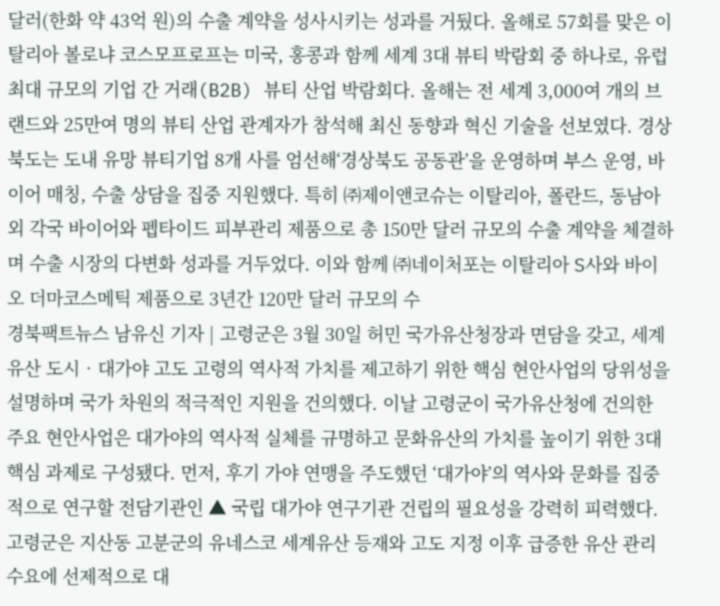달러(한화 약 43억 원)의 수출 계약을 성사시키는 성과를 거뒀다. 올해로 57회를 맞은 이탈리아 볼로냐 코스모프로프는 미국, 홍콩과 함께 세계 3대 뷰티 박람회 중 하나로, 유럽 최대 규모의 기업 간 거래(B2B) 뷰티 산업 박람회다. 올해는 전 세계 3,000여 개의 브랜드와 25만여 명의 뷰티 산업 관계자가 참석해 최신 동향과 혁신 기술을 선보였다. 경상북도는 도내 유망 뷰티기업 8개 사를 엄선해‘경상북도 공동관’을 운영하며 부스 운영, 바이어 매칭, 수출 상담을 집중 지원했다. 특히 ㈜제이앤코슈는 이탈리아, 폴란드, 동남아 외 각국 바이어와 펩타이드 피부관리 제품으로 총 150만 달러 규모의 수출 계약을 체결하며 수출 시장의 다변화 성과를 거두었다. 이와 함께 ㈜네이처포는 이탈리아 S사와 바이오 더마코스메틱 제품으로 3년간 120만 달러 규모의 수
경북팩트뉴스 남유신 기자 | 고령군은 3월 30일 허민 국가유산청장과 면담을 갖고, 세계유산 도시‧대가야 고도 고령의 역사적 가치를 제고하기 위한 핵심 현안사업의 당위성을 설명하며 국가 차원의 적극적인 지원을 건의했다. 이날 고령군이 국가유산청에 건의한 주요 현안사업은 대가야의 역사적 실체를 규명하고 문화유산의 가치를 높이기 위한 3대 핵심 과제로 구성됐다. 먼저, 후기 가야 연맹을 주도했던 ‘대가야’의 역사와 문화를 집중적으로 연구할 전담기관인 ▲ 국립 대가야 연구기관 건립의 필요성을 강력히 피력했다. 고령군은 지산동 고분군의 유네스코 세계유산 등재와 고도 지정 이후 급증한 유산 관리 수요에 선제적으로 대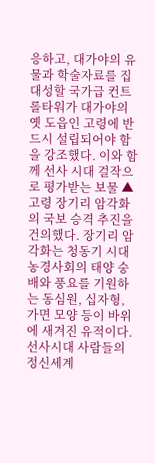응하고, 대가야의 유물과 학술자료를 집대성할 국가급 컨트롤타워가 대가야의 옛 도읍인 고령에 반드시 설립되어야 함을 강조했다. 이와 함께 선사 시대 걸작으로 평가받는 보물 ▲ 고령 장기리 암각화의 국보 승격 추진을 건의했다. 장기리 암각화는 청동기 시대 농경사회의 태양 숭배와 풍요를 기원하는 동심원, 십자형, 가면 모양 등이 바위에 새겨진 유적이다. 선사시대 사람들의 정신세계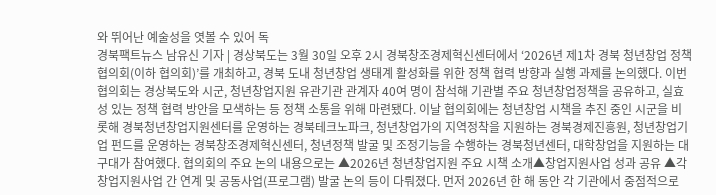와 뛰어난 예술성을 엿볼 수 있어 독
경북팩트뉴스 남유신 기자 | 경상북도는 3월 30일 오후 2시 경북창조경제혁신센터에서 ‘2026년 제1차 경북 청년창업 정책협의회(이하 협의회)’를 개최하고, 경북 도내 청년창업 생태계 활성화를 위한 정책 협력 방향과 실행 과제를 논의했다. 이번 협의회는 경상북도와 시군, 청년창업지원 유관기관 관계자 40여 명이 참석해 기관별 주요 청년창업정책을 공유하고, 실효성 있는 정책 협력 방안을 모색하는 등 정책 소통을 위해 마련됐다. 이날 협의회에는 청년창업 시책을 추진 중인 시군을 비롯해 경북청년창업지원센터를 운영하는 경북테크노파크, 청년창업가의 지역정착을 지원하는 경북경제진흥원, 청년창업기업 펀드를 운영하는 경북창조경제혁신센터, 청년정책 발굴 및 조정기능을 수행하는 경북청년센터, 대학창업을 지원하는 대구대가 참여했다. 협의회의 주요 논의 내용으로는 ▲2026년 청년창업지원 주요 시책 소개▲창업지원사업 성과 공유 ▲각 창업지원사업 간 연계 및 공동사업(프로그램) 발굴 논의 등이 다뤄졌다. 먼저 2026년 한 해 동안 각 기관에서 중점적으로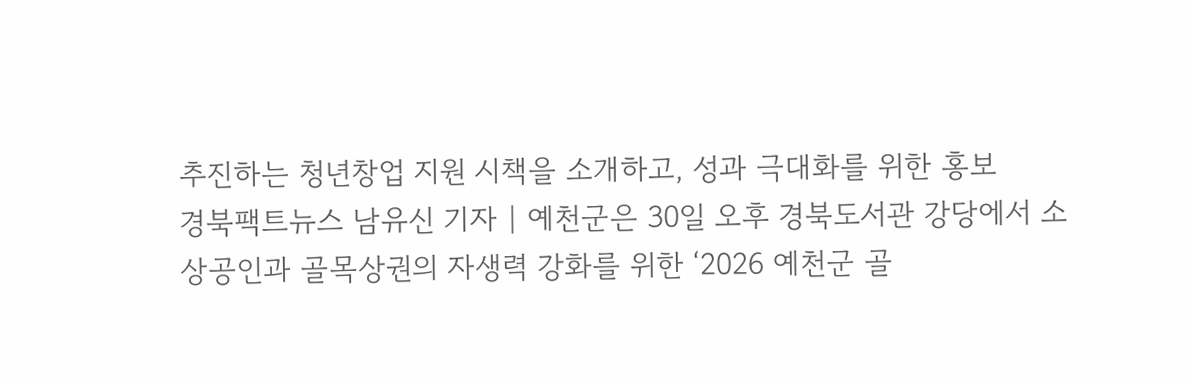추진하는 청년창업 지원 시책을 소개하고, 성과 극대화를 위한 홍보
경북팩트뉴스 남유신 기자 | 예천군은 30일 오후 경북도서관 강당에서 소상공인과 골목상권의 자생력 강화를 위한 ‘2026 예천군 골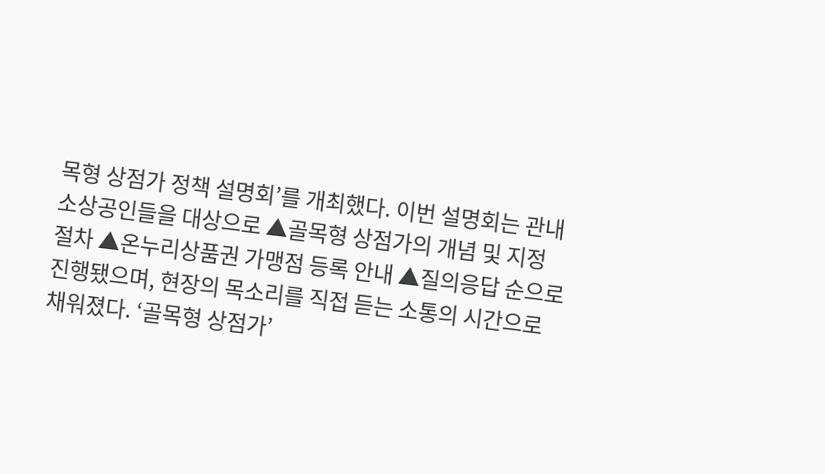목형 상점가 정책 설명회’를 개최했다. 이번 설명회는 관내 소상공인들을 대상으로 ▲골목형 상점가의 개념 및 지정 절차 ▲온누리상품권 가맹점 등록 안내 ▲질의응답 순으로 진행됐으며, 현장의 목소리를 직접 듣는 소통의 시간으로 채워졌다. ‘골목형 상점가’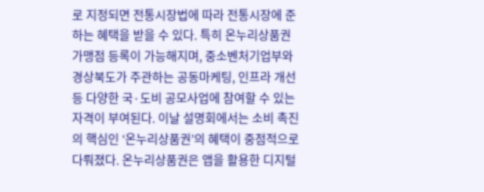로 지정되면 전통시장법에 따라 전통시장에 준하는 혜택을 받을 수 있다. 특히 온누리상품권 가맹점 등록이 가능해지며, 중소벤처기업부와 경상북도가 주관하는 공동마케팅, 인프라 개선 등 다양한 국·도비 공모사업에 참여할 수 있는 자격이 부여된다. 이날 설명회에서는 소비 촉진의 핵심인 ‘온누리상품권’의 혜택이 중점적으로 다뤄졌다. 온누리상품권은 앱을 활용한 디지털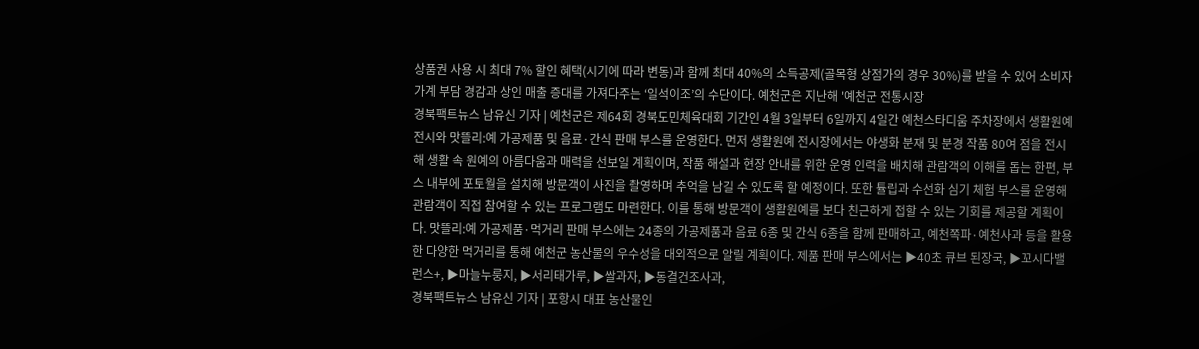상품권 사용 시 최대 7% 할인 혜택(시기에 따라 변동)과 함께 최대 40%의 소득공제(골목형 상점가의 경우 30%)를 받을 수 있어 소비자 가계 부담 경감과 상인 매출 증대를 가져다주는 ‘일석이조’의 수단이다. 예천군은 지난해 '예천군 전통시장
경북팩트뉴스 남유신 기자 | 예천군은 제64회 경북도민체육대회 기간인 4월 3일부터 6일까지 4일간 예천스타디움 주차장에서 생활원예 전시와 맛뜰리:예 가공제품 및 음료·간식 판매 부스를 운영한다. 먼저 생활원예 전시장에서는 야생화 분재 및 분경 작품 80여 점을 전시해 생활 속 원예의 아름다움과 매력을 선보일 계획이며, 작품 해설과 현장 안내를 위한 운영 인력을 배치해 관람객의 이해를 돕는 한편, 부스 내부에 포토월을 설치해 방문객이 사진을 촬영하며 추억을 남길 수 있도록 할 예정이다. 또한 튤립과 수선화 심기 체험 부스를 운영해 관람객이 직접 참여할 수 있는 프로그램도 마련한다. 이를 통해 방문객이 생활원예를 보다 친근하게 접할 수 있는 기회를 제공할 계획이다. 맛뜰리:예 가공제품·먹거리 판매 부스에는 24종의 가공제품과 음료 6종 및 간식 6종을 함께 판매하고, 예천쪽파·예천사과 등을 활용한 다양한 먹거리를 통해 예천군 농산물의 우수성을 대외적으로 알릴 계획이다. 제품 판매 부스에서는 ▶40초 큐브 된장국, ▶꼬시다밸런스+, ▶마늘누룽지, ▶서리태가루, ▶쌀과자, ▶동결건조사과,
경북팩트뉴스 남유신 기자 | 포항시 대표 농산물인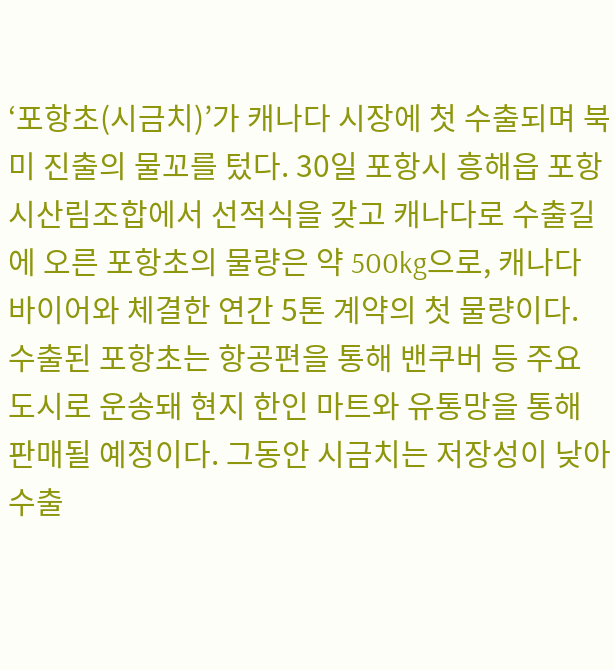‘포항초(시금치)’가 캐나다 시장에 첫 수출되며 북미 진출의 물꼬를 텄다. 30일 포항시 흥해읍 포항시산림조합에서 선적식을 갖고 캐나다로 수출길에 오른 포항초의 물량은 약 500kg으로, 캐나다 바이어와 체결한 연간 5톤 계약의 첫 물량이다. 수출된 포항초는 항공편을 통해 밴쿠버 등 주요 도시로 운송돼 현지 한인 마트와 유통망을 통해 판매될 예정이다. 그동안 시금치는 저장성이 낮아 수출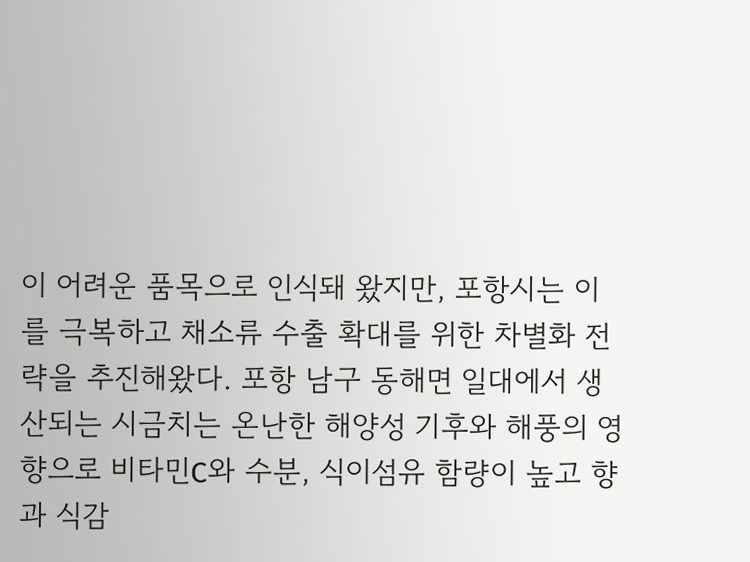이 어려운 품목으로 인식돼 왔지만, 포항시는 이를 극복하고 채소류 수출 확대를 위한 차별화 전략을 추진해왔다. 포항 남구 동해면 일대에서 생산되는 시금치는 온난한 해양성 기후와 해풍의 영향으로 비타민C와 수분, 식이섬유 함량이 높고 향과 식감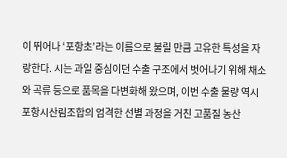이 뛰어나 ‘포항초’라는 이름으로 불릴 만큼 고유한 특성을 자랑한다. 시는 과일 중심이던 수출 구조에서 벗어나기 위해 채소와 곡류 등으로 품목을 다변화해 왔으며, 이번 수출 물량 역시 포항시산림조합의 엄격한 선별 과정을 거친 고품질 농산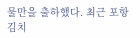물만을 출하했다. 최근 포항 김치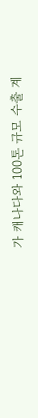가 캐나다와 100톤 규모 수출 계